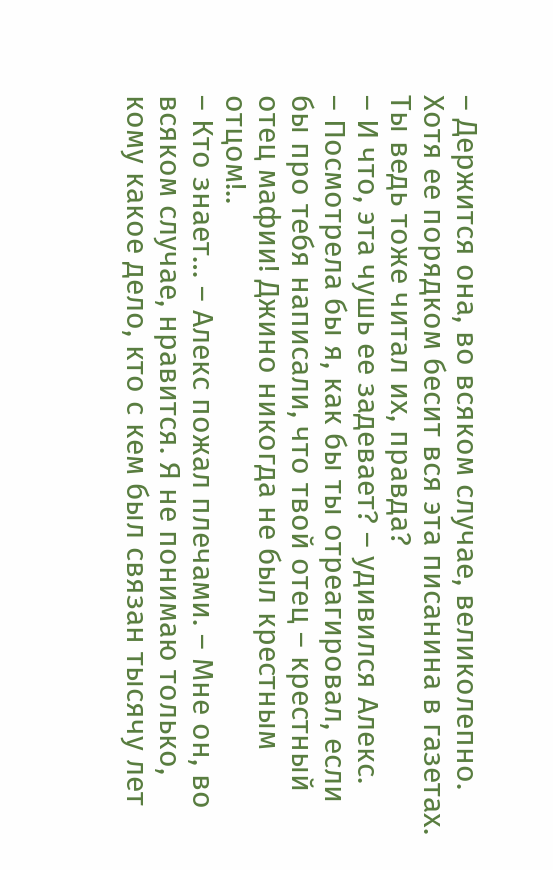– Держится она, во всяком случае, великолепно.
Хотя ее порядком бесит вся эта писанина в газетах.
Ты ведь тоже читал их, правда?
– И что, эта чушь ее задевает? – удивился Алекс.
– Посмотрела бы я, как бы ты отреагировал, если бы про тебя написали, что твой отец – крестный отец мафии! Джино никогда не был крестным отцом!..
– Кто знает… – Алекс пожал плечами. – Мне он, во всяком случае, нравится. Я не понимаю только, кому какое дело, кто с кем был связан тысячу лет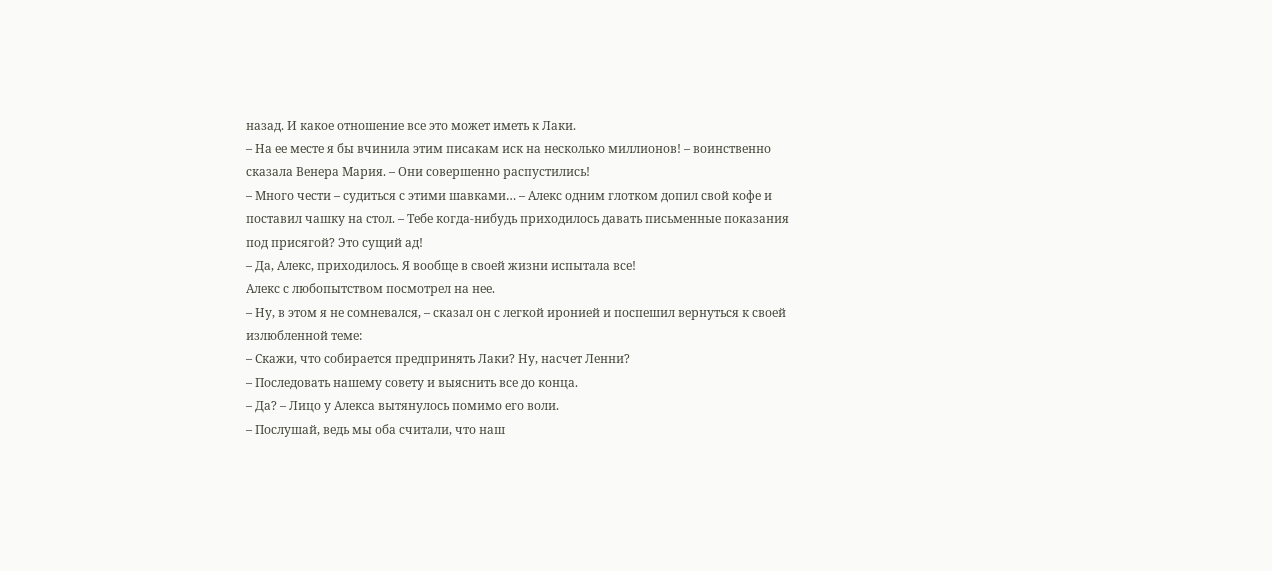назад. И какое отношение все это может иметь к Лаки.
– На ее месте я бы вчинила этим писакам иск на несколько миллионов! – воинственно сказала Венера Мария. – Они совершенно распустились!
– Много чести – судиться с этими шавками… – Алекс одним глотком допил свой кофе и поставил чашку на стол. – Тебе когда-нибудь приходилось давать письменные показания под присягой? Это сущий ад!
– Да, Алекс, приходилось. Я вообще в своей жизни испытала все!
Алекс с любопытством посмотрел на нее.
– Ну, в этом я не сомневался, – сказал он с легкой иронией и поспешил вернуться к своей излюбленной теме:
– Скажи, что собирается предпринять Лаки? Ну, насчет Ленни?
– Последовать нашему совету и выяснить все до конца.
– Да? – Лицо у Алекса вытянулось помимо его воли.
– Послушай, ведь мы оба считали, что наш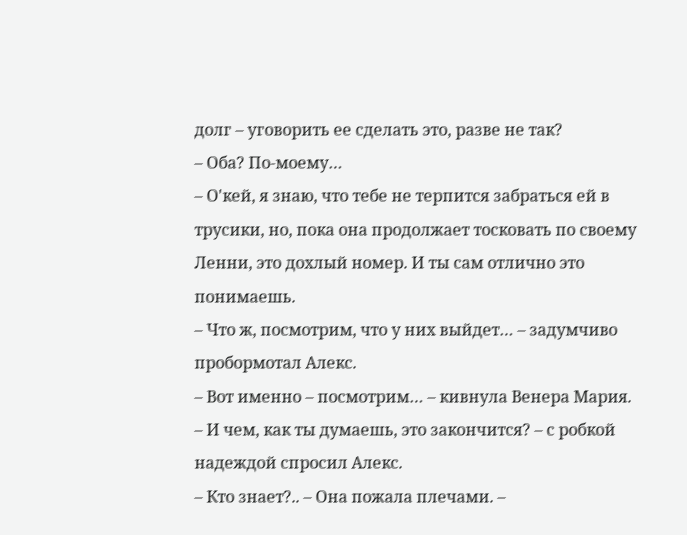долг – уговорить ее сделать это, разве не так?
– Оба? По-моему…
– О'кей, я знаю, что тебе не терпится забраться ей в трусики, но, пока она продолжает тосковать по своему Ленни, это дохлый номер. И ты сам отлично это понимаешь.
– Что ж, посмотрим, что у них выйдет… – задумчиво пробормотал Алекс.
– Вот именно – посмотрим… – кивнула Венера Мария.
– И чем, как ты думаешь, это закончится? – с робкой надеждой спросил Алекс.
– Кто знает?.. – Она пожала плечами. –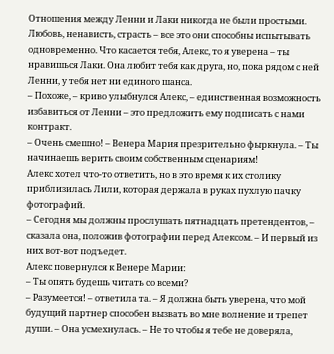Отношения между Ленни и Лаки никогда не были простыми. Любовь, ненависть, страсть – все это они способны испытывать одновременно. Что касается тебя, Алекс, то я уверена – ты нравишься Лаки. Она любит тебя как друга, но, пока рядом с ней Ленни, у тебя нет ни единого шанса.
– Похоже, – криво улыбнулся Алекс, – единственная возможность избавиться от Ленни – это предложить ему подписать с нами контракт.
– Очень смешно! – Венера Мария презрительно фыркнула. – Ты начинаешь верить своим собственным сценариям!
Алекс хотел что-то ответить, но в это время к их столику приблизилась Лили, которая держала в руках пухлую пачку фотографий.
– Сегодня мы должны прослушать пятнадцать претендентов, – сказала она, положив фотографии перед Алексом. – И первый из них вот-вот подъедет.
Алекс повернулся к Венере Марии:
– Ты опять будешь читать со всеми?
– Разумеется! – ответила та. – Я должна быть уверена, что мой будущий партнер способен вызвать во мне волнение и трепет души. – Она усмехнулась. – Не то чтобы я тебе не доверяла,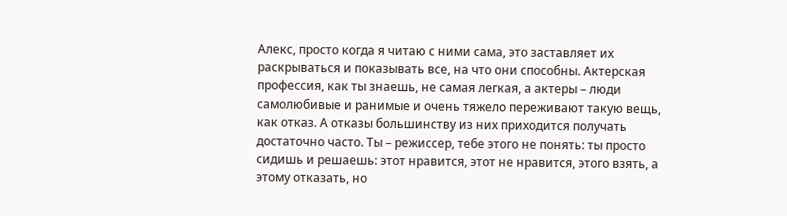Алекс, просто когда я читаю с ними сама, это заставляет их раскрываться и показывать все, на что они способны. Актерская профессия, как ты знаешь, не самая легкая, а актеры – люди самолюбивые и ранимые и очень тяжело переживают такую вещь, как отказ. А отказы большинству из них приходится получать достаточно часто. Ты – режиссер, тебе этого не понять: ты просто сидишь и решаешь: этот нравится, этот не нравится, этого взять, а этому отказать, но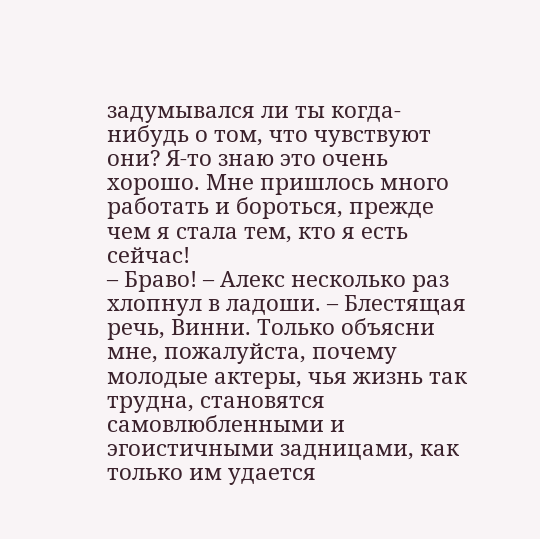задумывался ли ты когда-нибудь о том, что чувствуют они? Я-то знаю это очень хорошо. Мне пришлось много работать и бороться, прежде чем я стала тем, кто я есть сейчас!
– Браво! – Алекс несколько раз хлопнул в ладоши. – Блестящая речь, Винни. Только объясни мне, пожалуйста, почему молодые актеры, чья жизнь так трудна, становятся самовлюбленными и эгоистичными задницами, как только им удается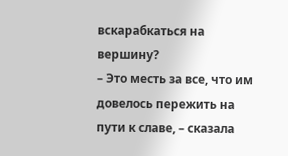вскарабкаться на вершину?
– Это месть за все, что им довелось пережить на пути к славе, – сказала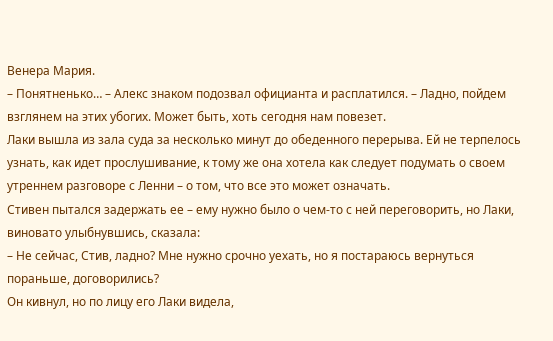Венера Мария.
– Понятненько… – Алекс знаком подозвал официанта и расплатился. – Ладно, пойдем взглянем на этих убогих. Может быть, хоть сегодня нам повезет.
Лаки вышла из зала суда за несколько минут до обеденного перерыва. Ей не терпелось узнать, как идет прослушивание, к тому же она хотела как следует подумать о своем утреннем разговоре с Ленни – о том, что все это может означать.
Стивен пытался задержать ее – ему нужно было о чем-то с ней переговорить, но Лаки, виновато улыбнувшись, сказала:
– Не сейчас, Стив, ладно? Мне нужно срочно уехать, но я постараюсь вернуться пораньше, договорились?
Он кивнул, но по лицу его Лаки видела,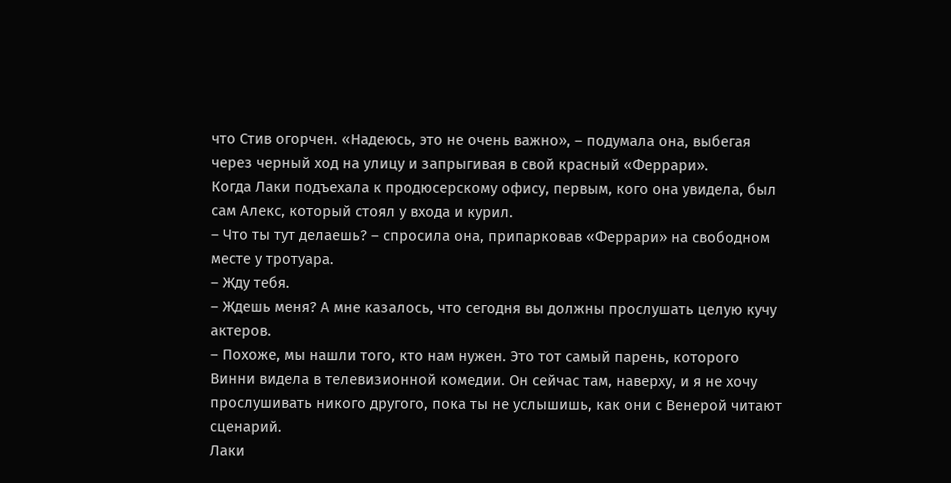что Стив огорчен. «Надеюсь, это не очень важно», – подумала она, выбегая через черный ход на улицу и запрыгивая в свой красный «Феррари».
Когда Лаки подъехала к продюсерскому офису, первым, кого она увидела, был сам Алекс, который стоял у входа и курил.
– Что ты тут делаешь? – спросила она, припарковав «Феррари» на свободном месте у тротуара.
– Жду тебя.
– Ждешь меня? А мне казалось, что сегодня вы должны прослушать целую кучу актеров.
– Похоже, мы нашли того, кто нам нужен. Это тот самый парень, которого Винни видела в телевизионной комедии. Он сейчас там, наверху, и я не хочу прослушивать никого другого, пока ты не услышишь, как они с Венерой читают сценарий.
Лаки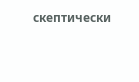скептически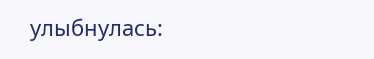улыбнулась: